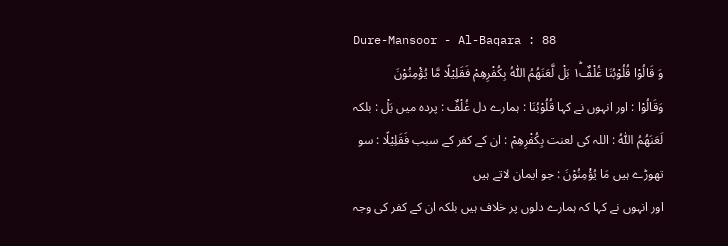Dure-Mansoor - Al-Baqara : 88
وَ قَالُوْا قُلُوْبُنَا غُلْفٌ١ؕ بَلْ لَّعَنَهُمُ اللّٰهُ بِكُفْرِهِمْ فَقَلِیْلًا مَّا یُؤْمِنُوْنَ
وَقَالُوْا : اور انہوں نے کہا قُلُوْبُنَا : ہمارے دل غُلْفٌ : پردہ میں بَلْ : بلکہ لَعَنَهُمُ اللّٰهُ : اللہ کی لعنت بِكُفْرِهِمْ : ان کے کفر کے سبب فَقَلِیْلًا : سو تھوڑے ہیں مَا يُؤْمِنُوْنَ : جو ایمان لاتے ہیں
اور انہوں نے کہا کہ ہمارے دلوں پر خلاف ہیں بلکہ ان کے کفر کی وجہ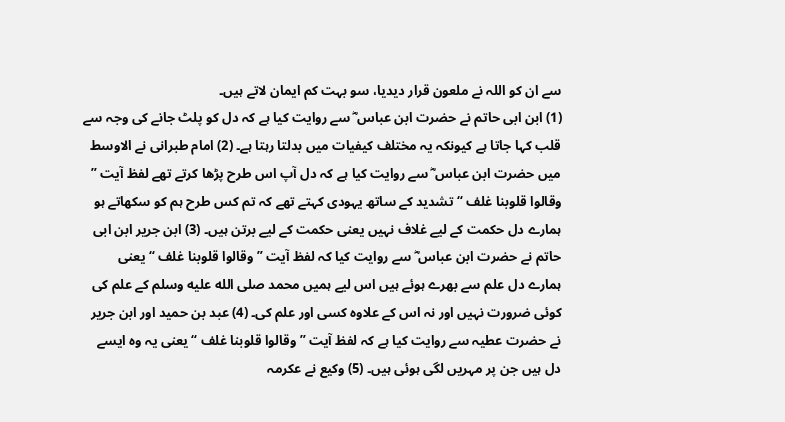سے ان کو اللہ نے ملعون قرار دیدیا، سو بہت کم ایمان لاتے ہیں۔
(1) ابن ابی حاتم نے حضرت ابن عباس ؓ سے روایت کیا ہے کہ دل کو پلٹ جانے کی وجہ سے قلب کہا جاتا ہے کیونکہ یہ مختلف کیفیات میں بدلتا رہتا ہے۔ (2) امام طبرانی نے الاوسط میں حضرت ابن عباس ؓ سے روایت کیا ہے کہ دل آپ اس طرح پڑھا کرتے تھے لفظ آیت ” وقالوا قلوبنا غلف “ تشدید کے ساتھ یہودی کہتے تھے کہ تم کس طرح ہم کو سکھاتے ہو ہمارے دل حکمت کے لیے غلاف نہیں یعنی حکمت کے لیے برتن ہیں۔ (3) ابن جریر ابن ابی حاتم نے حضرت ابن عباس ؓ سے روایت کیا کہ لفظ آیت ” وقالوا قلوبنا غلف “ یعنی ہمارے دل علم سے بھرے ہوئے ہیں اس لیے ہمیں محمد صلى الله عليه وسلم کے علم کی کوئی ضرورت نہیں اور نہ اس کے علاوہ کسی اور علم کی۔ (4) عبد بن حمید اور ابن جریر نے حضرت عطیہ سے روایت کیا ہے کہ لفظ آیت ” وقالوا قلوبنا غلف “ یعنی یہ وہ ایسے دل ہیں جن پر مہریں لگی ہوئی ہیں۔ (5) وکیع نے عکرمہ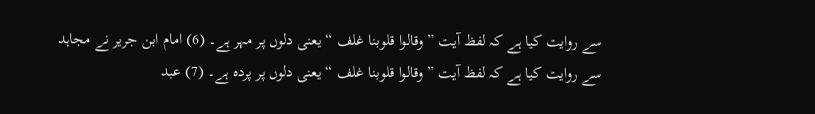سے روایت کیا ہے کہ لفظ آیت ” وقالوا قلوبنا غلف “ یعنی دلوں پر مہر ہے۔ (6) امام ابن جریر نے مجاہد سے روایت کیا ہے کہ لفظ آیت ” وقالوا قلوبنا غلف “ یعنی دلوں پر پردہ ہے۔ (7) عبد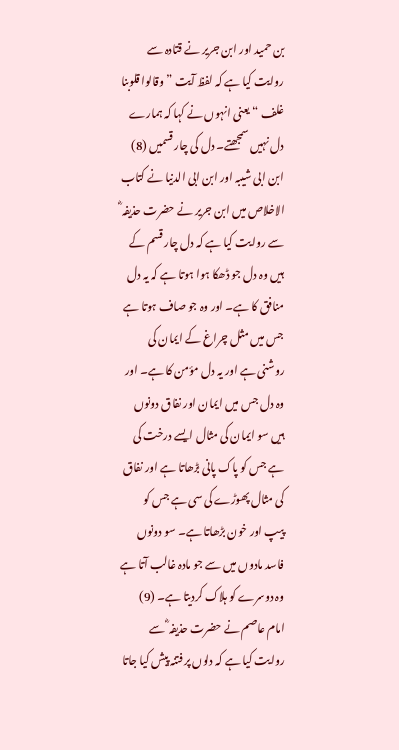بن حمید اور ابن جریر نے قتادہ سے روایت کیا ہے کہ لفظ آیت ” وقالوا قلوبنا غلف “ یعنی انہوں نے کہا کہ ہمارے دل نہیں سمجھتے۔ دل کی چار قسمیں (8) ابن ابی شیبہ اور ابن ابی الدنیا نے کتاب الاخلاص میں ابن جریر نے حضرت حذیفہ ؓ سے روایت کیا ہے کہ دل چار قسم کے ہیں وہ دل جو ڈھکا ہوا ہوتا ہے کہ یہ دل منافق کا ہے۔ اور وہ جو صاف ہوتا ہے جس میں مثل چراغ کے ایمان کی روشنی ہے اور یہ دل مؤمن کا ہے۔ اور وہ دل جس میں ایمان اور نفاق دونوں ہیں سو ایمان کی مثال ایسے درخت کی ہے جس کو پاک پانی بڑھاتا ہے اور نفاق کی مثال پھوڑے کی سی ہے جس کو پیپ اور خون بڑھاتا ہے۔ سو دونوں فاسد مادوں میں سے جو مادہ غالب آتا ہے وہ دوسرے کو ہلاک کردیتا ہے۔ (9) امام عاصم نے حضرت حذیفہ ؓ سے روایت کیا ہے کہ دلوں پر فتنہ پیش کیا جاتا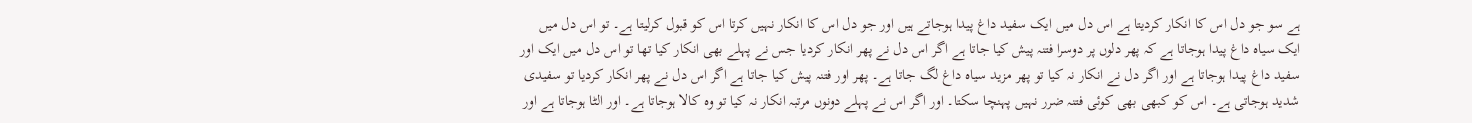ہے سو جو دل اس کا انکار کردیتا ہے اس دل میں ایک سفید داغ پیدا ہوجاتے ہیں اور جو دل اس کا انکار نہیں کرتا اس کو قبول کرلیتا ہے۔ تو اس دل میں ایک سیاہ داغ پیدا ہوجاتا ہے کہ پھر دلوں پر دوسرا فتنہ پیش کیا جاتا ہے اگر اس دل نے پھر انکار کردیا جس نے پہلے بھی انکار کیا تھا تو اس دل میں ایک اور سفید داغ پیدا ہوجاتا ہے اور اگر دل نے انکار نہ کیا تو پھر مزید سیاہ داغ لگ جاتا ہے۔ پھر اور فتنہ پیش کیا جاتا ہے اگر اس دل نے پھر انکار کردیا تو سفیدی شدید ہوجاتی ہے۔ اس کو کبھی بھی کوئی فتنہ ضرر نہیں پہنچا سکتا۔ اور اگر اس نے پہلے دونوں مرتبہ انکار نہ کیا تو وہ کالا ہوجاتا ہے۔ اور الٹا ہوجاتا ہے اور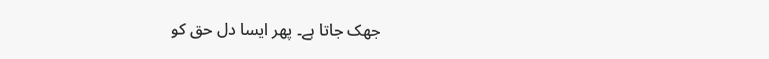جھک جاتا ہے۔ پھر ایسا دل حق کو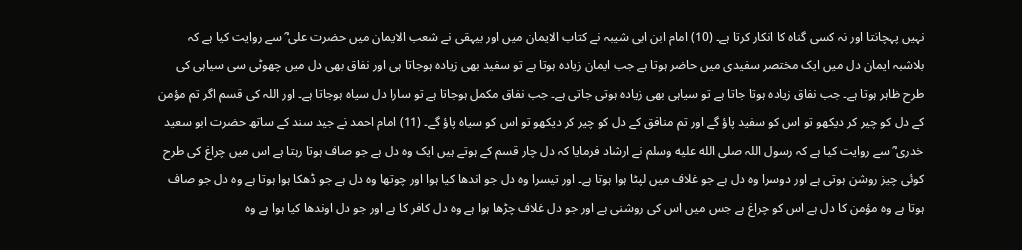نہیں پہچانتا اور نہ کسی گناہ کا انکار کرتا ہے۔ (10) امام ابن ابی شیبہ نے کتاب الایمان میں اور بیہقی نے شعب الایمان میں حضرت علی ؓ سے روایت کیا ہے کہ بلاشبہ ایمان دل میں ایک مختصر سفیدی میں حاضر ہوتا ہے جب ایمان زیادہ ہوتا ہے تو سفید بھی زیادہ ہوجاتا ہی اور نفاق بھی دل میں چھوٹی سی سیاہی کی طرح ظاہر ہوتا ہے۔ جب نفاق زیادہ ہوتا جاتا ہے تو سیاہی بھی زیادہ ہوتی جاتی ہے۔ جب نفاق مکمل ہوجاتا ہے تو سارا دل سیاہ ہوجاتا ہے۔ اور اللہ کی قسم اگر تم مؤمن کے دل کو چیر کر دیکھو تو اس کو سفید پاؤ گے اور تم منافق کے دل کو چیر کر دیکھو تو اس کو سیاہ پاؤ گے۔ (11) امام احمد نے جید سند کے ساتھ حضرت ابو سعید خدری ؓ سے روایت کیا ہے کہ رسول اللہ صلى الله عليه وسلم نے ارشاد فرمایا کہ دل چار قسم کے ہوتے ہیں ایک وہ دل ہے جو صاف ہوتا رہتا ہے اس میں چراغ کی طرح کوئی چیز روشن ہوتی ہے اور دوسرا وہ دل ہے جو غلاف میں لپٹا ہوا ہوتا ہے۔ اور تیسرا وہ دل جو اندھا کیا ہوا اور چوتھا وہ دل ہے جو ڈھکا ہوا ہوتا ہے وہ دل جو صاف ہوتا ہے وہ مؤمن کا دل ہے اس کو چراغ ہے جس میں اس کی روشنی ہے اور جو دل غلاف چڑھا ہوا ہے وہ دل کافر کا ہے اور جو دل اوندھا کیا ہوا ہے وہ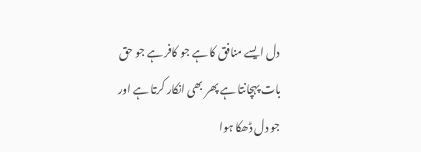دل ایسے منافق کا ہے جو کافر ہے جو حق بات پہچانتا ہے پھر بھی انکار کرتا ہے اور جو دل ڈھکا ہوا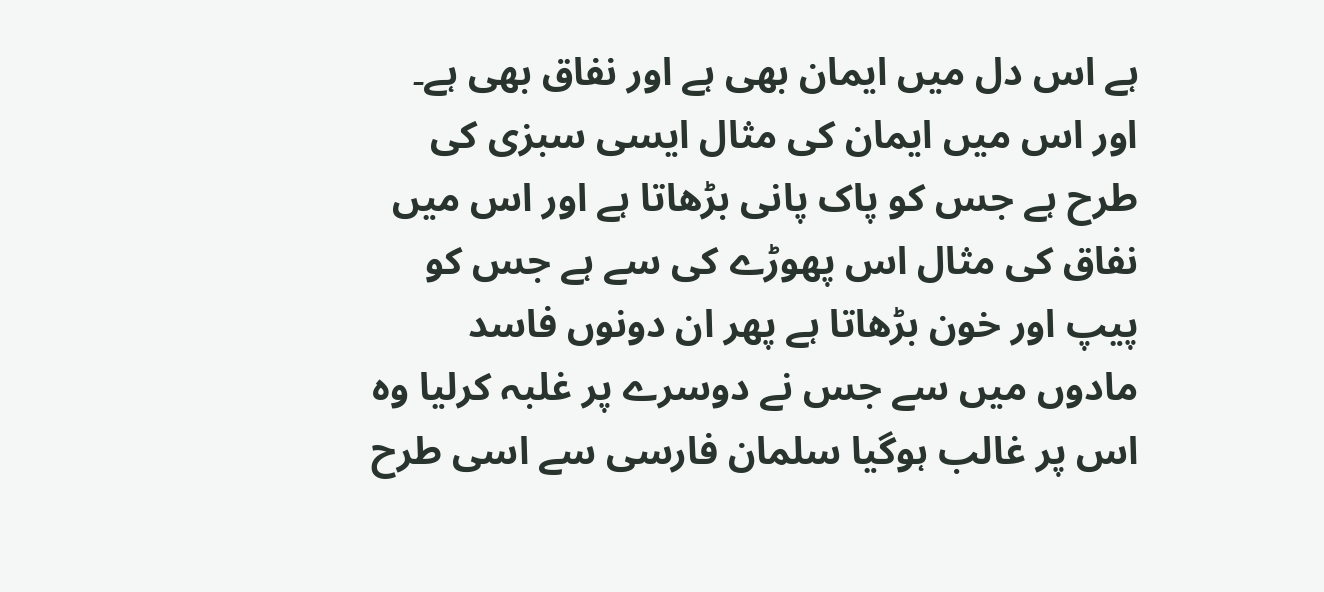ہے اس دل میں ایمان بھی ہے اور نفاق بھی ہے۔ اور اس میں ایمان کی مثال ایسی سبزی کی طرح ہے جس کو پاک پانی بڑھاتا ہے اور اس میں نفاق کی مثال اس پھوڑے کی سے ہے جس کو پیپ اور خون بڑھاتا ہے پھر ان دونوں فاسد مادوں میں سے جس نے دوسرے پر غلبہ کرلیا وہ اس پر غالب ہوگیا سلمان فارسی سے اسی طرح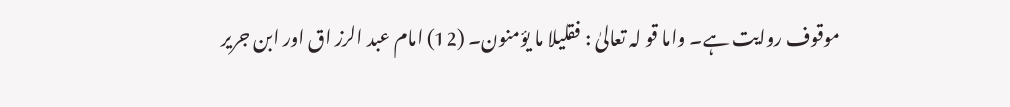موقوف روایت ہے۔ واما قو لہ تعالیٰ : فقلیلا ما یؤمنون۔ (12) امام عبد الرز اق اور ابن جریر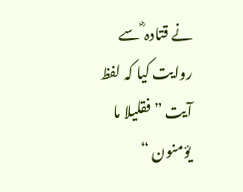نے قتادہ ؓ سے روایت کیا کہ لفظ آیت ” فقلیلا ما یؤمنون “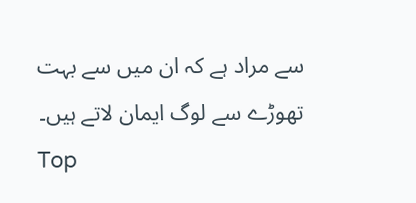سے مراد ہے کہ ان میں سے بہت تھوڑے سے لوگ ایمان لاتے ہیں۔
Top